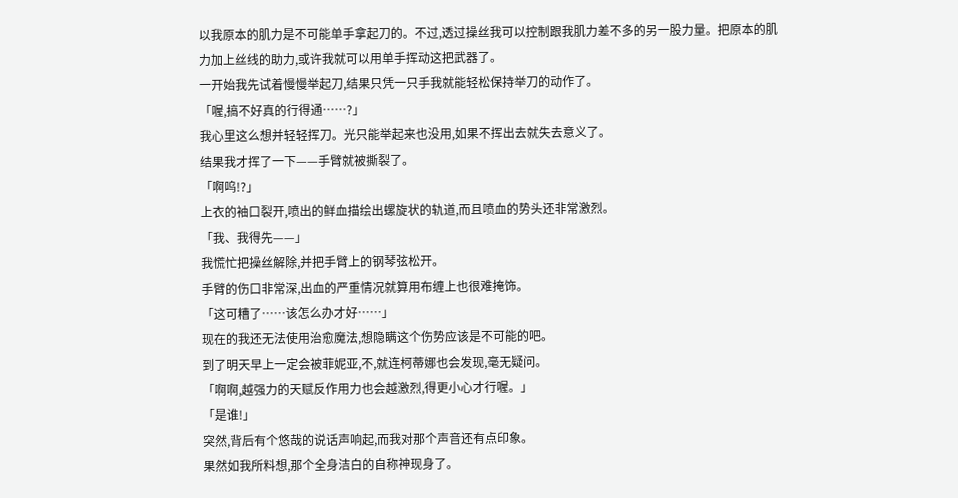以我原本的肌力是不可能单手拿起刀的。不过,透过操丝我可以控制跟我肌力差不多的另一股力量。把原本的肌力加上丝线的助力,或许我就可以用单手挥动这把武器了。
一开始我先试着慢慢举起刀,结果只凭一只手我就能轻松保持举刀的动作了。
「喔,搞不好真的行得通……?」
我心里这么想并轻轻挥刀。光只能举起来也没用,如果不挥出去就失去意义了。
结果我才挥了一下——手臂就被撕裂了。
「啊呜!?」
上衣的袖口裂开,喷出的鲜血描绘出螺旋状的轨道,而且喷血的势头还非常激烈。
「我、我得先——」
我慌忙把操丝解除,并把手臂上的钢琴弦松开。
手臂的伤口非常深,出血的严重情况就算用布缠上也很难掩饰。
「这可糟了……该怎么办才好……」
现在的我还无法使用治愈魔法,想隐瞒这个伤势应该是不可能的吧。
到了明天早上一定会被菲妮亚,不,就连柯蒂娜也会发现,毫无疑问。
「啊啊,越强力的天赋反作用力也会越激烈,得更小心才行喔。」
「是谁!」
突然,背后有个悠哉的说话声响起,而我对那个声音还有点印象。
果然如我所料想,那个全身洁白的自称神现身了。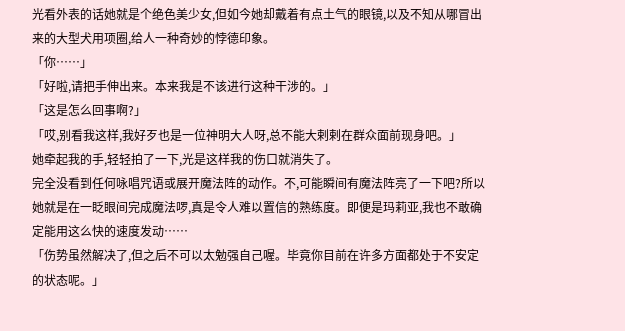光看外表的话她就是个绝色美少女,但如今她却戴着有点土气的眼镜,以及不知从哪冒出来的大型犬用项圈,给人一种奇妙的悖德印象。
「你……」
「好啦,请把手伸出来。本来我是不该进行这种干涉的。」
「这是怎么回事啊?」
「哎,别看我这样,我好歹也是一位神明大人呀,总不能大剌剌在群众面前现身吧。」
她牵起我的手,轻轻拍了一下,光是这样我的伤口就消失了。
完全没看到任何咏唱咒语或展开魔法阵的动作。不,可能瞬间有魔法阵亮了一下吧?所以她就是在一眨眼间完成魔法啰,真是令人难以置信的熟练度。即便是玛莉亚,我也不敢确定能用这么快的速度发动……
「伤势虽然解决了,但之后不可以太勉强自己喔。毕竟你目前在许多方面都处于不安定的状态呢。」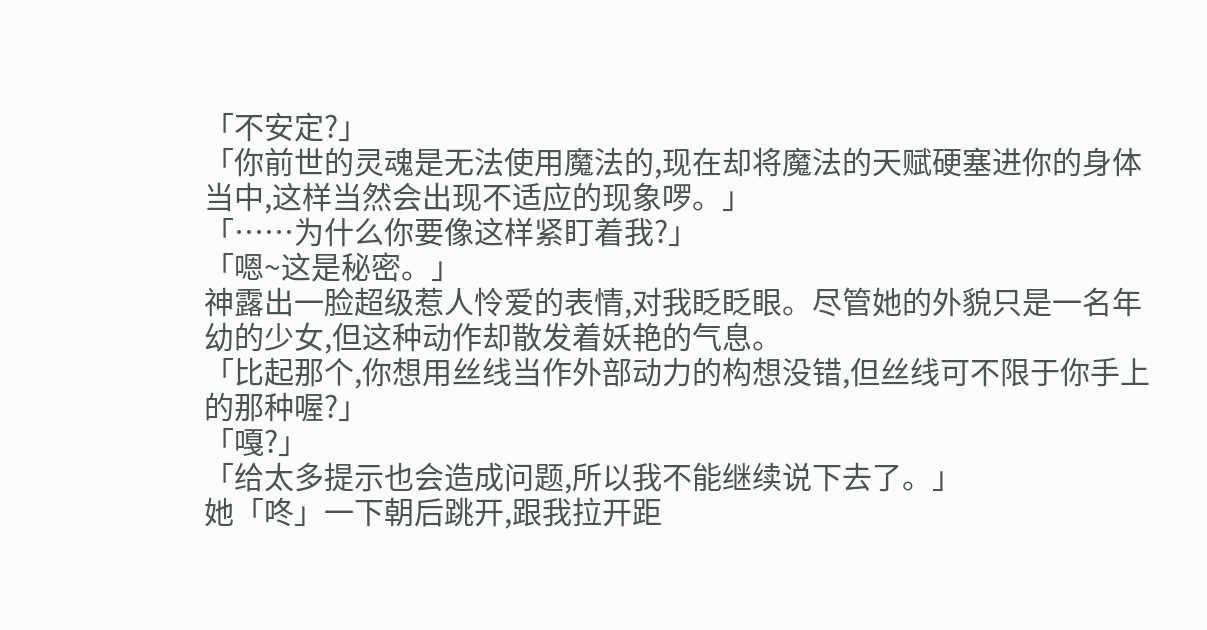「不安定?」
「你前世的灵魂是无法使用魔法的,现在却将魔法的天赋硬塞进你的身体当中,这样当然会出现不适应的现象啰。」
「……为什么你要像这样紧盯着我?」
「嗯~这是秘密。」
神露出一脸超级惹人怜爱的表情,对我眨眨眼。尽管她的外貌只是一名年幼的少女,但这种动作却散发着妖艳的气息。
「比起那个,你想用丝线当作外部动力的构想没错,但丝线可不限于你手上的那种喔?」
「嘎?」
「给太多提示也会造成问题,所以我不能继续说下去了。」
她「咚」一下朝后跳开,跟我拉开距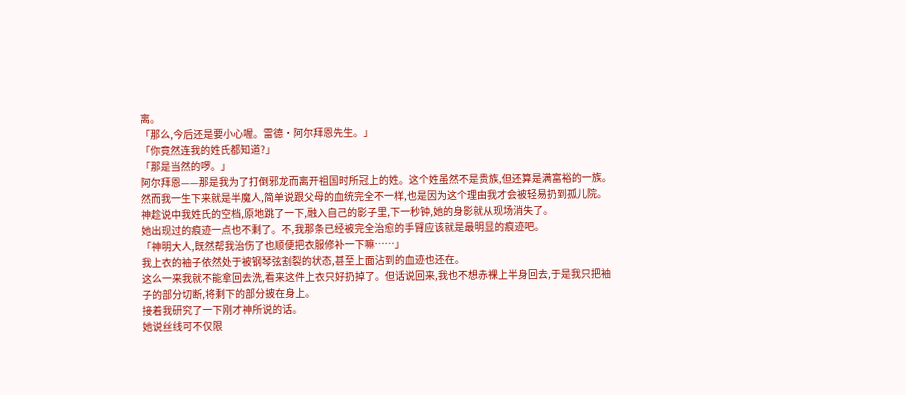离。
「那么,今后还是要小心喔。雷德·阿尔拜恩先生。」
「你竟然连我的姓氏都知道?」
「那是当然的啰。」
阿尔拜恩——那是我为了打倒邪龙而离开祖国时所冠上的姓。这个姓虽然不是贵族,但还算是满富裕的一族。
然而我一生下来就是半魔人,简单说跟父母的血统完全不一样,也是因为这个理由我才会被轻易扔到孤儿院。
神趁说中我姓氏的空档,原地跳了一下,融入自己的影子里,下一秒钟,她的身影就从现场消失了。
她出现过的痕迹一点也不剩了。不,我那条已经被完全治愈的手臂应该就是最明显的痕迹吧。
「神明大人,既然帮我治伤了也顺便把衣服修补一下嘛……」
我上衣的袖子依然处于被钢琴弦割裂的状态,甚至上面沾到的血迹也还在。
这么一来我就不能拿回去洗,看来这件上衣只好扔掉了。但话说回来,我也不想赤裸上半身回去,于是我只把袖子的部分切断,将剩下的部分披在身上。
接着我研究了一下刚才神所说的话。
她说丝线可不仅限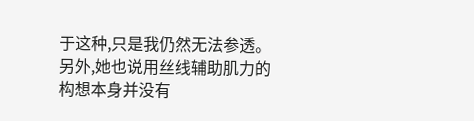于这种,只是我仍然无法参透。另外,她也说用丝线辅助肌力的构想本身并没有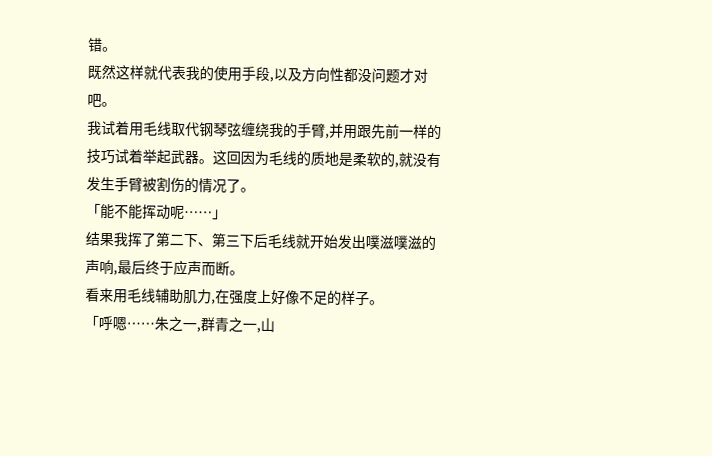错。
既然这样就代表我的使用手段,以及方向性都没问题才对吧。
我试着用毛线取代钢琴弦缠绕我的手臂,并用跟先前一样的技巧试着举起武器。这回因为毛线的质地是柔软的,就没有发生手臂被割伤的情况了。
「能不能挥动呢……」
结果我挥了第二下、第三下后毛线就开始发出噗滋噗滋的声响,最后终于应声而断。
看来用毛线辅助肌力,在强度上好像不足的样子。
「呼嗯……朱之一,群青之一,山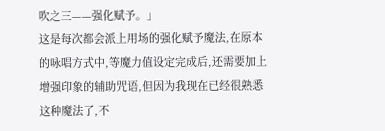吹之三——强化赋予。」
这是每次都会派上用场的强化赋予魔法,在原本的咏唱方式中,等魔力值设定完成后,还需要加上增强印象的辅助咒语,但因为我现在已经很熟悉这种魔法了,不